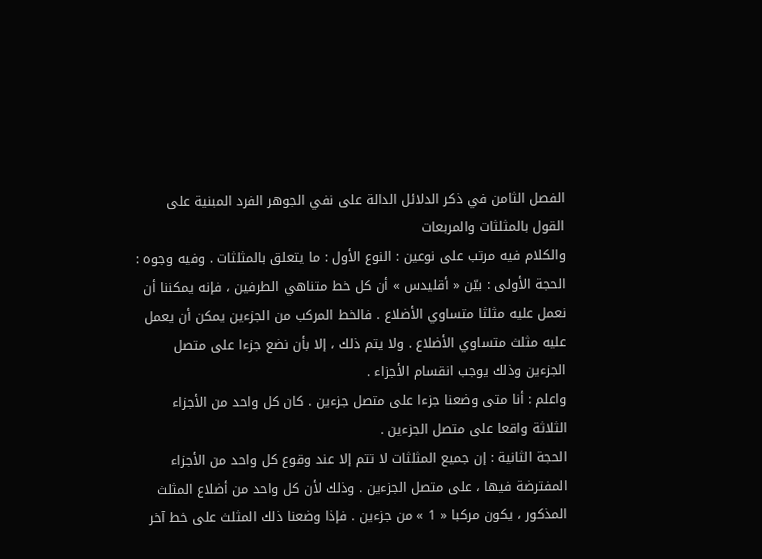الفصل الثامن في ذكر الدلائل الدالة على نفي الجوهر الفرد المبنية على القول بالمثلثات والمربعات
والكلام فيه مرتب على نوعين : النوع الأول : ما يتعلق بالمثلثات . وفيه وجوه :
الحجة الأولى : بيّن « أقليدس » أن كل خط متناهي الطرفين ، فإنه يمكننا أن نعمل عليه مثلثا متساوي الأضلاع . فالخط المركب من الجزءين يمكن أن يعمل عليه مثلث متساوي الأضلاع . ولا يتم ذلك ، إلا بأن نضع جزءا على متصل الجزءين وذلك يوجب انقسام الأجزاء .
واعلم : أنا متى وضعنا جزءا على متصل جزءين . كان كل واحد من الأجزاء الثلاثة واقعا على متصل الجزءين .
الحجة الثانية : إن جميع المثلثات لا تتم إلا عند وقوع كل واحد من الأجزاء المفترضة فيها ، على متصل الجزءين . وذلك لأن كل واحد من أضلاع المثلث المذكور ، يكون مركبا « 1 » من جزءين . فإذا وضعنا ذلك المثلث على خط آخر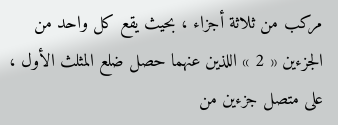مركب من ثلاثة أجزاء ، بحيث يقع كل واحد من الجزءين « 2 » اللذين عنهما حصل ضلع المثلث الأول ، على متصل جزءين من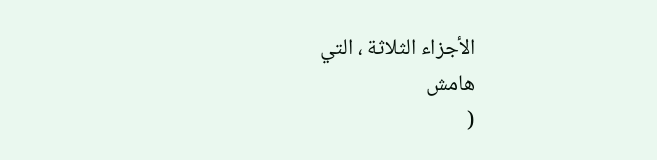الأجزاء الثلاثة ، التي
هامش
(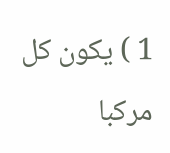1 ) يكون كل مركبا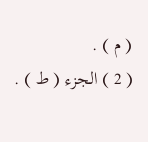( م ) .
( 2 ) الجزء ( ط ) .